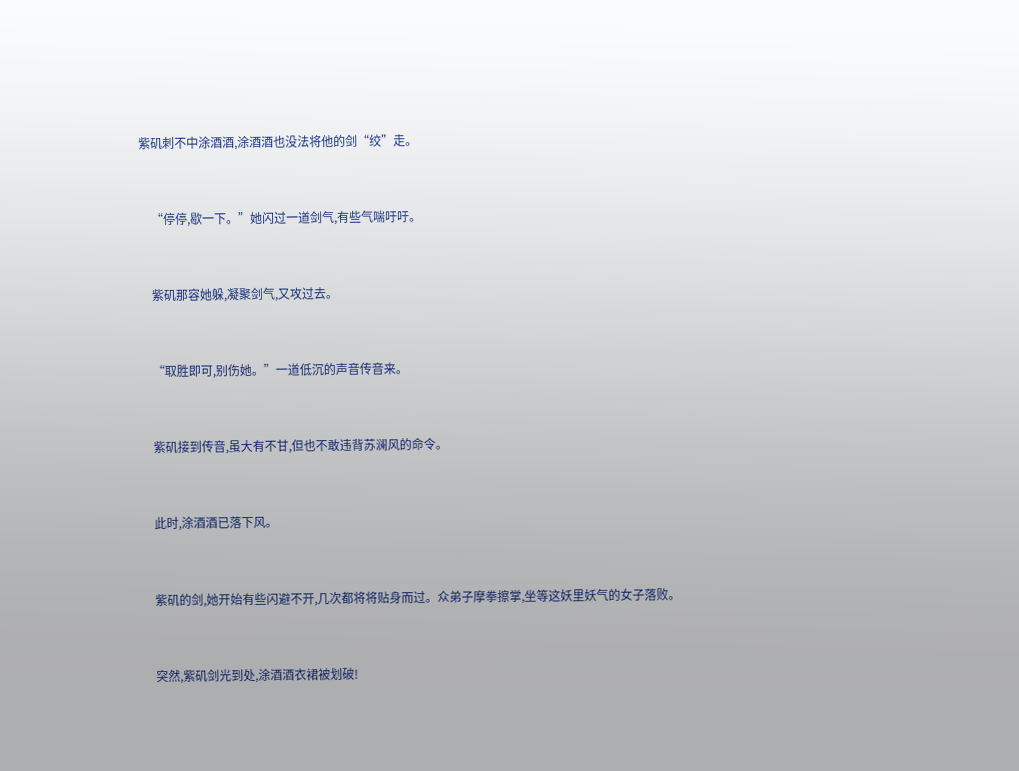紫矶刺不中涂酒酒,涂酒酒也没法将他的剑“绞”走。


    “停停,歇一下。”她闪过一道剑气,有些气喘吁吁。


    紫矶那容她躲,凝聚剑气,又攻过去。


    “取胜即可,别伤她。”一道低沉的声音传音来。


    紫矶接到传音,虽大有不甘,但也不敢违背苏澜风的命令。


    此时,涂酒酒已落下风。


    紫矶的剑,她开始有些闪避不开,几次都将将贴身而过。众弟子摩拳擦掌,坐等这妖里妖气的女子落败。


    突然,紫矶剑光到处,涂酒酒衣裙被划破!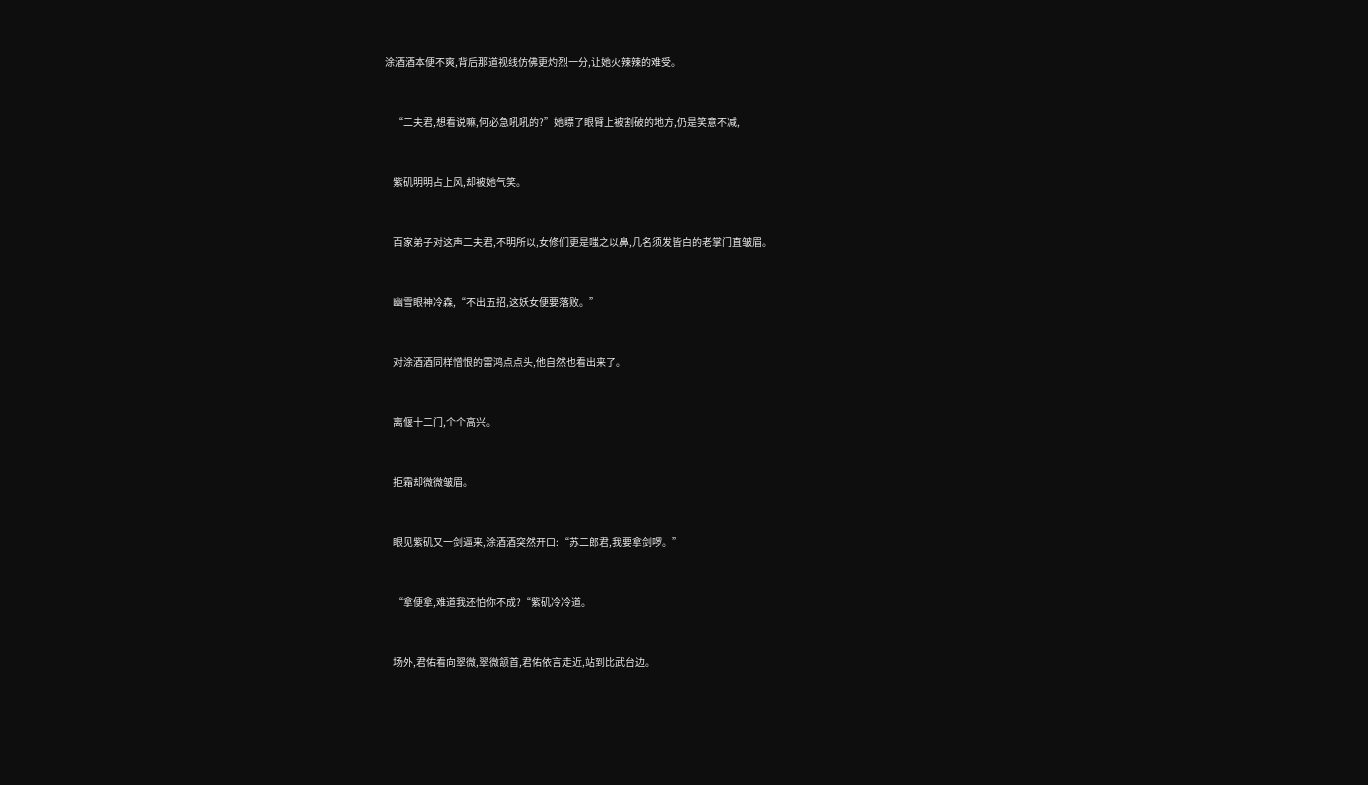涂酒酒本便不爽,背后那道视线仿佛更灼烈一分,让她火辣辣的难受。


    “二夫君,想看说嘛,何必急吼吼的?”她瞟了眼臂上被割破的地方,仍是笑意不减,


    紫矶明明占上风,却被她气笑。


    百家弟子对这声二夫君,不明所以,女修们更是嗤之以鼻,几名须发皆白的老掌门直皱眉。


    幽雪眼神冷森,“不出五招,这妖女便要落败。”


    对涂酒酒同样憎恨的雷鸿点点头,他自然也看出来了。


    离偃十二门,个个高兴。


    拒霜却微微皱眉。


    眼见紫矶又一剑逼来,涂酒酒突然开口:“苏二郎君,我要拿剑啰。”


    “拿便拿,难道我还怕你不成?“紫矶冷冷道。


    场外,君佑看向翠微,翠微颔首,君佑依言走近,站到比武台边。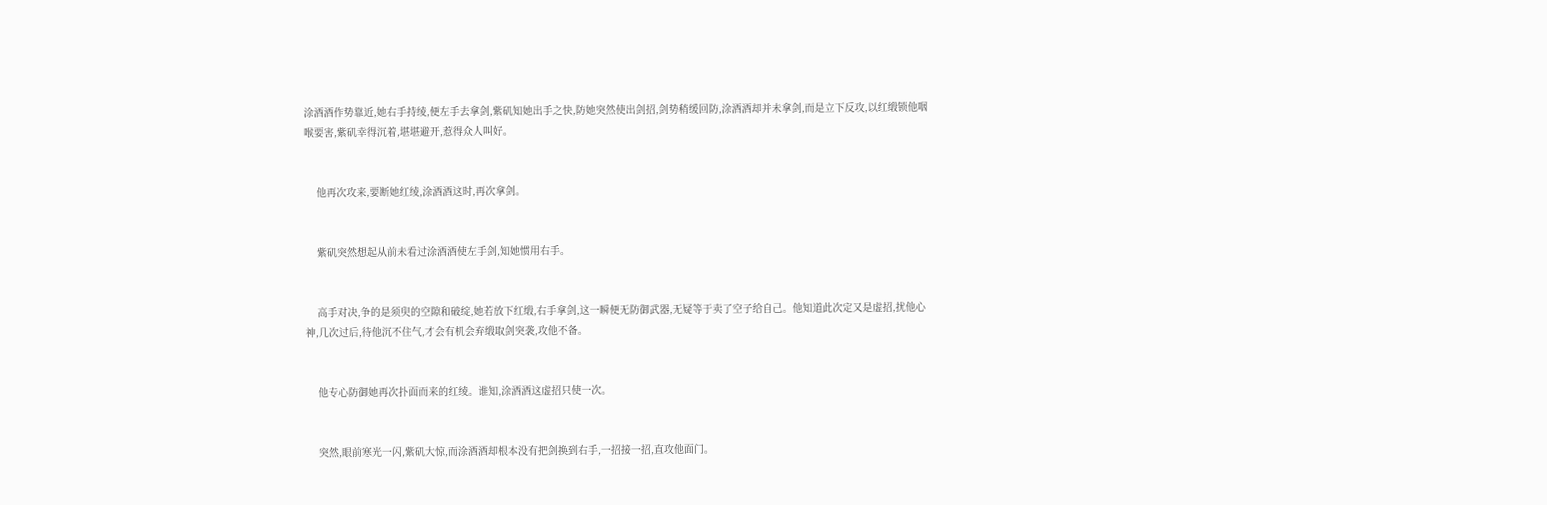涂酒酒作势靠近,她右手持绫,便左手去拿剑,紫矶知她出手之快,防她突然使出剑招,剑势稍缓回防,涂酒酒却并未拿剑,而是立下反攻,以红缎锁他咽喉要害,紫矶幸得沉着,堪堪避开,惹得众人叫好。


    他再次攻来,要断她红绫,涂酒酒这时,再次拿剑。


    紫矶突然想起从前未看过涂酒酒使左手剑,知她惯用右手。


    高手对决,争的是须臾的空隙和破绽,她若放下红缎,右手拿剑,这一瞬便无防御武器,无疑等于卖了空子给自己。他知道此次定又是虚招,扰他心神,几次过后,待他沉不住气,才会有机会弃缎取剑突袭,攻他不备。


    他专心防御她再次扑面而来的红绫。谁知,涂酒酒这虚招只使一次。


    突然,眼前寒光一闪,紫矶大惊,而涂酒酒却根本没有把剑换到右手,一招接一招,直攻他面门。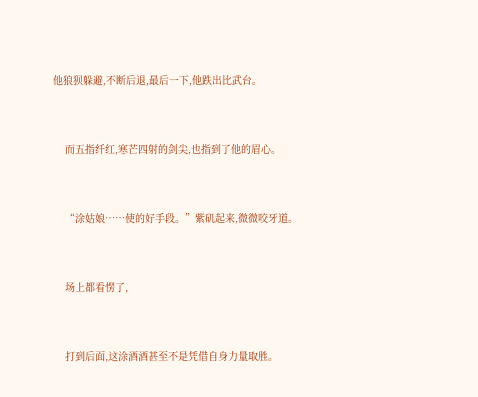他狼狈躲避,不断后退,最后一下,他跌出比武台。


    而五指纤红,寒芒四射的剑尖,也指到了他的眉心。


    “涂姑娘……使的好手段。”紫矶起来,微微咬牙道。


    场上都看愣了,


    打到后面,这涂酒酒甚至不是凭借自身力量取胜。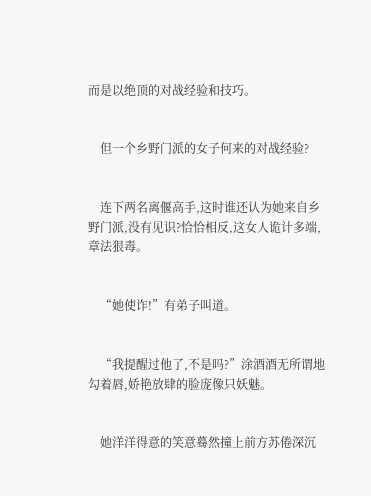而是以绝顶的对战经验和技巧。


    但一个乡野门派的女子何来的对战经验?


    连下两名离偃高手,这时谁还认为她来自乡野门派,没有见识?恰恰相反,这女人诡计多端,章法狠毒。


    “她使诈!”有弟子叫道。


    “我提醒过他了,不是吗?”涂酒酒无所谓地勾着唇,娇艳放肆的脸庞像只妖魅。


    她洋洋得意的笑意蓦然撞上前方苏倦深沉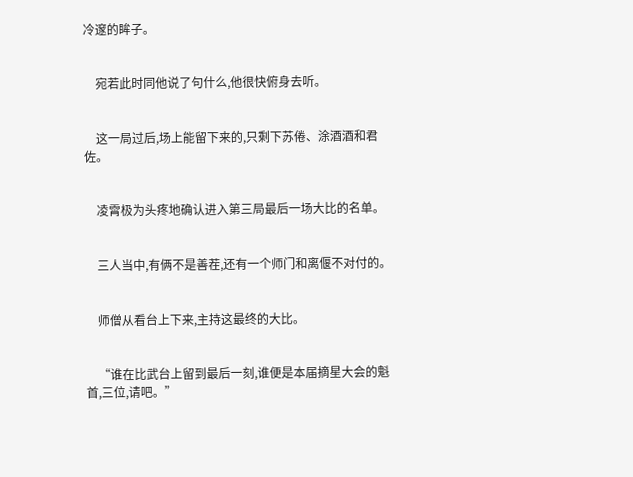冷邃的眸子。


    宛若此时同他说了句什么,他很快俯身去听。


    这一局过后,场上能留下来的,只剩下苏倦、涂酒酒和君佐。


    凌霄极为头疼地确认进入第三局最后一场大比的名单。


    三人当中,有俩不是善茬,还有一个师门和离偃不对付的。


    师僧从看台上下来,主持这最终的大比。


    “谁在比武台上留到最后一刻,谁便是本届摘星大会的魁首,三位,请吧。”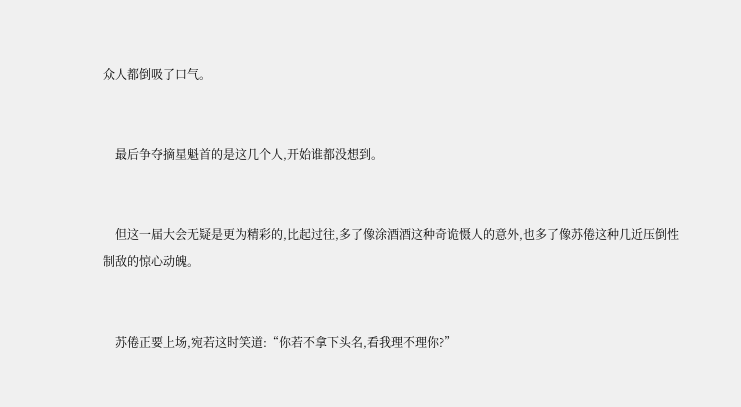众人都倒吸了口气。


    最后争夺摘星魁首的是这几个人,开始谁都没想到。


    但这一届大会无疑是更为精彩的,比起过往,多了像涂酒酒这种奇诡慑人的意外,也多了像苏倦这种几近压倒性制敌的惊心动魄。


    苏倦正要上场,宛若这时笑道:“你若不拿下头名,看我理不理你?”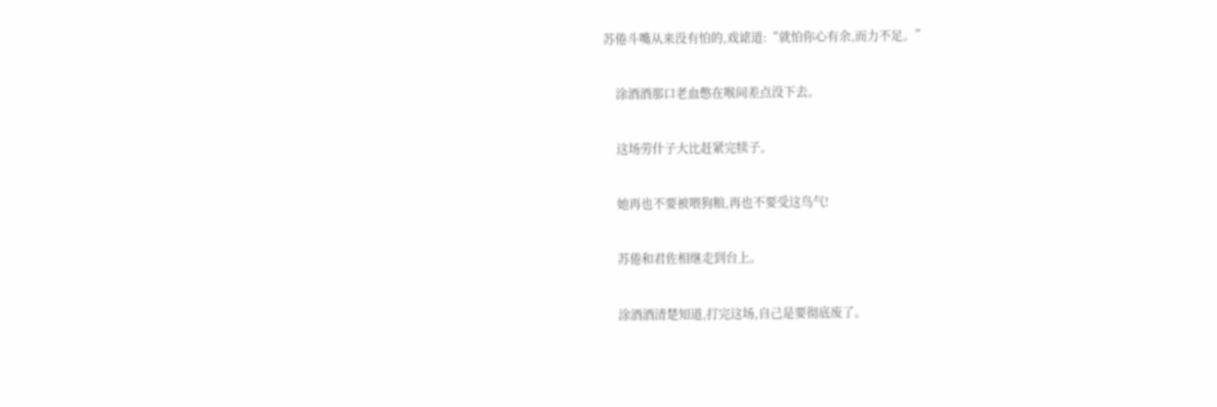苏倦斗嘴从来没有怕的,戏谑道:“就怕你心有余,而力不足。”


    涂酒酒那口老血憋在喉间差点没下去。


    这场劳什子大比赶紧完犊子。


    她再也不要被喂狗粮,再也不要受这鸟气!


    苏倦和君佐相继走到台上。


    涂酒酒清楚知道,打完这场,自己是要彻底废了。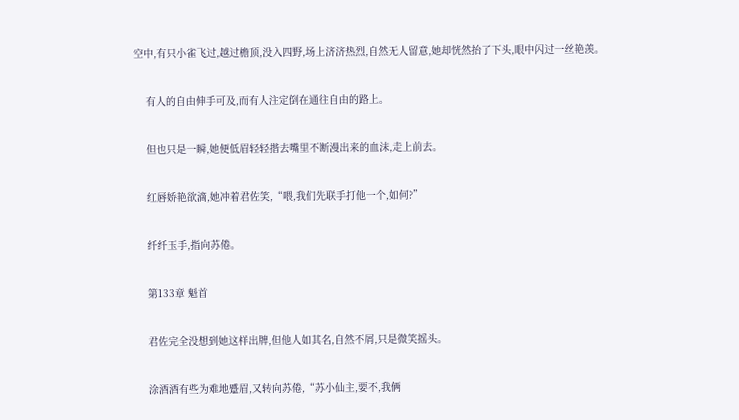空中,有只小雀飞过,越过檐顶,没入四野,场上济济热烈,自然无人留意,她却恍然抬了下头,眼中闪过一丝艳羡。


    有人的自由伸手可及,而有人注定倒在通往自由的路上。


    但也只是一瞬,她便低眉轻轻揩去嘴里不断漫出来的血沫,走上前去。


    红唇娇艳欲滴,她冲着君佐笑,“喂,我们先联手打他一个,如何?”


    纤纤玉手,指向苏倦。


    第133章 魁首


    君佐完全没想到她这样出牌,但他人如其名,自然不屑,只是微笑摇头。


    涂酒酒有些为难地蹙眉,又转向苏倦,“苏小仙主,要不,我俩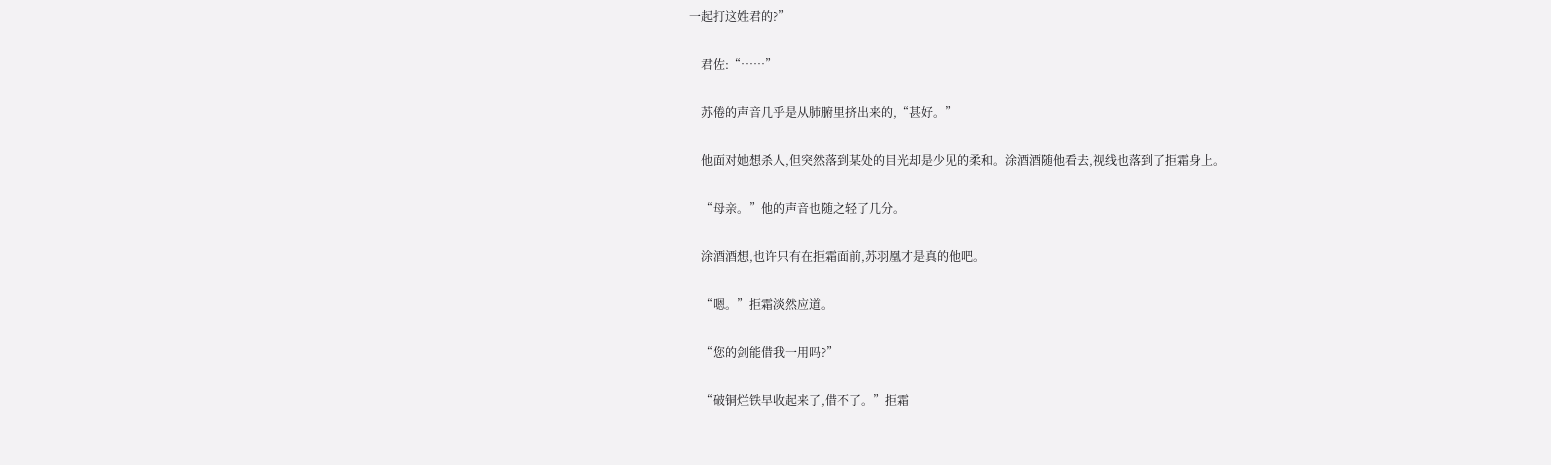一起打这姓君的?”


    君佐:“……”


    苏倦的声音几乎是从肺腑里挤出来的,“甚好。”


    他面对她想杀人,但突然落到某处的目光却是少见的柔和。涂酒酒随他看去,视线也落到了拒霜身上。


    “母亲。”他的声音也随之轻了几分。


    涂酒酒想,也许只有在拒霜面前,苏羽凰才是真的他吧。


    “嗯。”拒霜淡然应道。


    “您的剑能借我一用吗?”


    “破铜烂铁早收起来了,借不了。”拒霜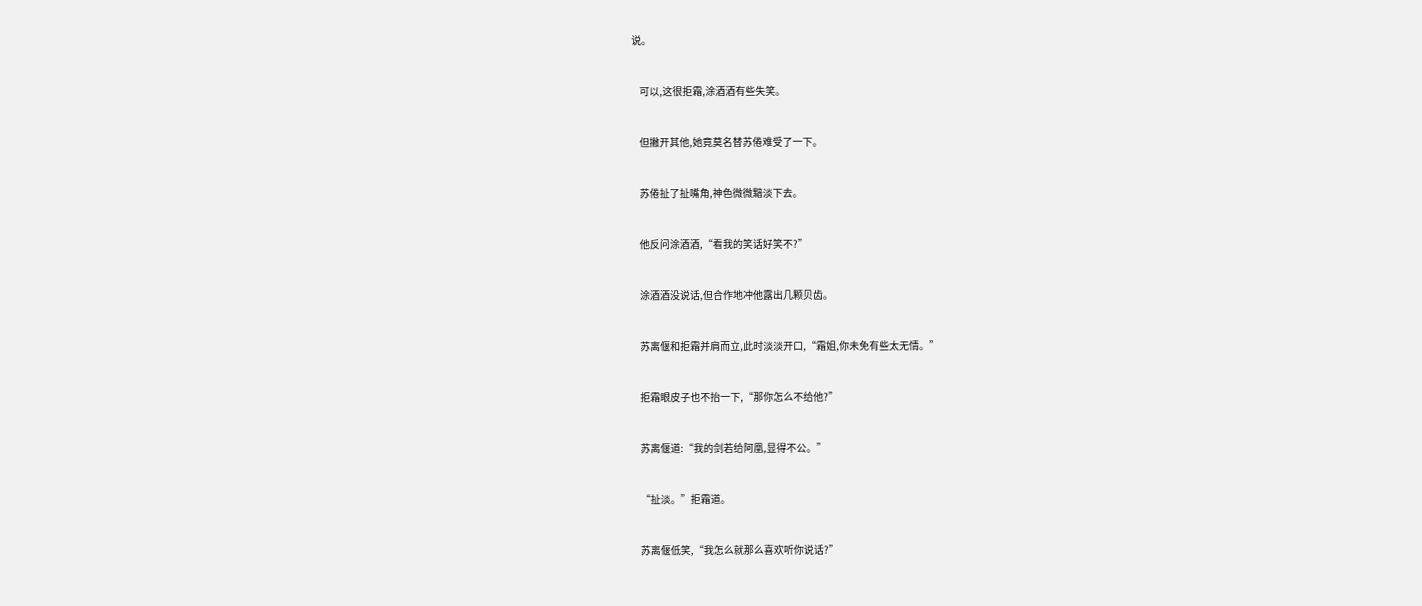说。


    可以,这很拒霜,涂酒酒有些失笑。


    但撇开其他,她竟莫名替苏倦难受了一下。


    苏倦扯了扯嘴角,神色微微黯淡下去。


    他反问涂酒酒,“看我的笑话好笑不?”


    涂酒酒没说话,但合作地冲他露出几颗贝齿。


    苏离偃和拒霜并肩而立,此时淡淡开口,“霜姐,你未免有些太无情。”


    拒霜眼皮子也不抬一下,“那你怎么不给他?”


    苏离偃道:“我的剑若给阿凰,显得不公。”


    “扯淡。”拒霜道。


    苏离偃低笑,“我怎么就那么喜欢听你说话?”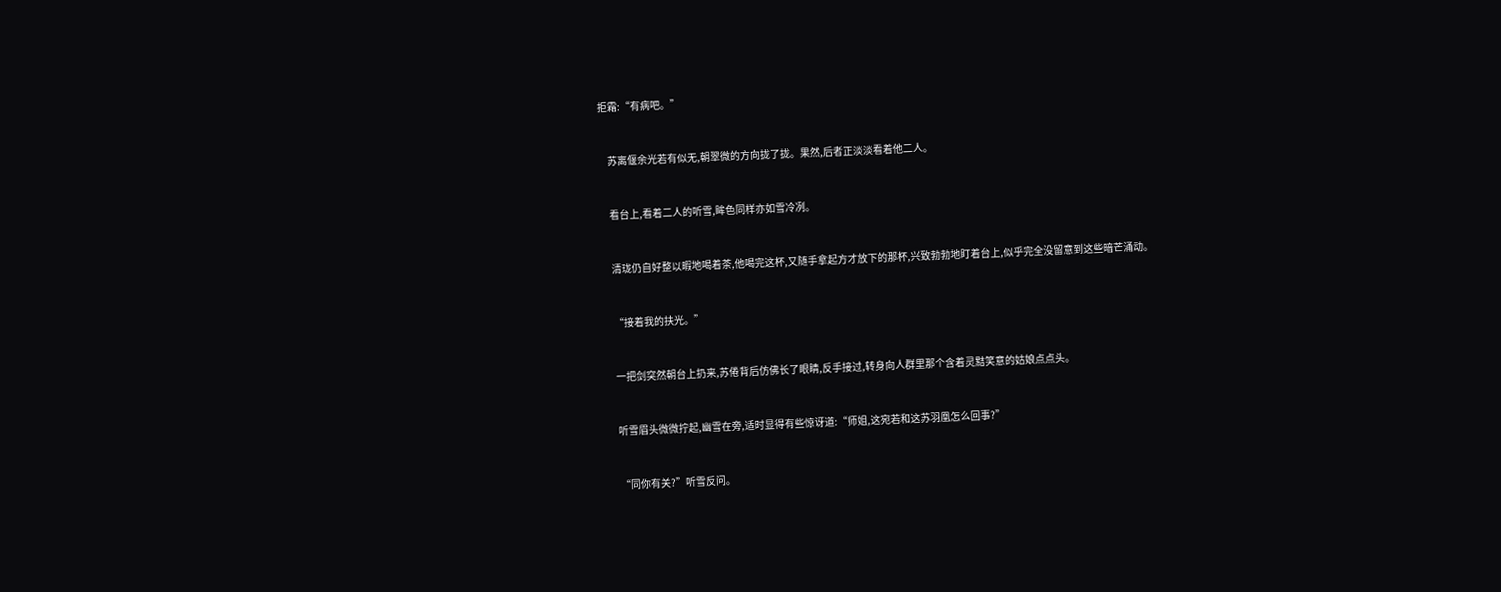拒霜:“有病吧。”


    苏离偃余光若有似无,朝翠微的方向拢了拢。果然,后者正淡淡看着他二人。


    看台上,看着二人的听雪,眸色同样亦如雪冷冽。


    清珑仍自好整以暇地喝着茶,他喝完这杯,又随手拿起方才放下的那杯,兴致勃勃地盯着台上,似乎完全没留意到这些暗芒涌动。


    “接着我的扶光。”


    一把剑突然朝台上扔来,苏倦背后仿佛长了眼睛,反手接过,转身向人群里那个含着灵黠笑意的姑娘点点头。


    听雪眉头微微拧起,幽雪在旁,适时显得有些惊讶道:“师姐,这宛若和这苏羽凰怎么回事?”


    “同你有关?”听雪反问。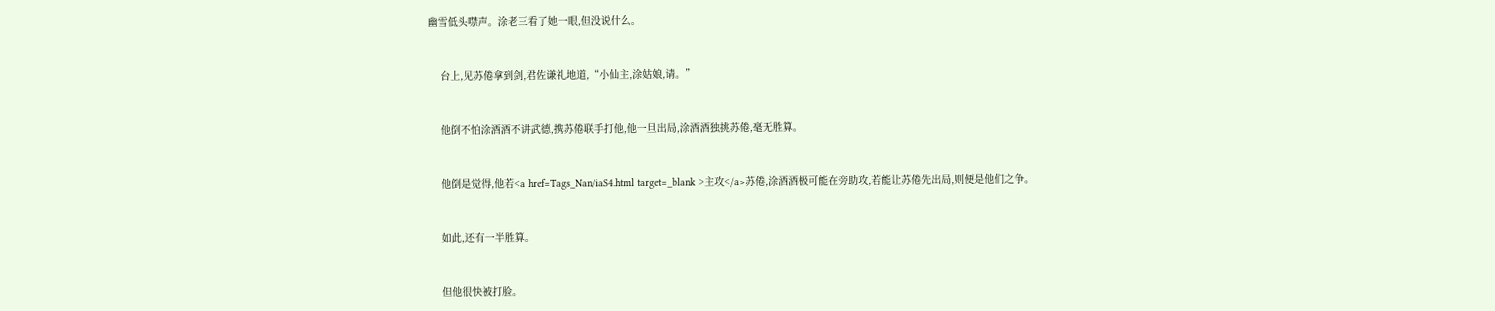幽雪低头噤声。涂老三看了她一眼,但没说什么。


    台上,见苏倦拿到剑,君佐谦礼地道,“小仙主,涂姑娘,请。”


    他倒不怕涂酒酒不讲武德,携苏倦联手打他,他一旦出局,涂酒酒独挑苏倦,毫无胜算。


    他倒是觉得,他若<a href=Tags_Nan/iaS4.html target=_blank >主攻</a>苏倦,涂酒酒极可能在旁助攻,若能让苏倦先出局,则便是他们之争。


    如此,还有一半胜算。


    但他很快被打脸。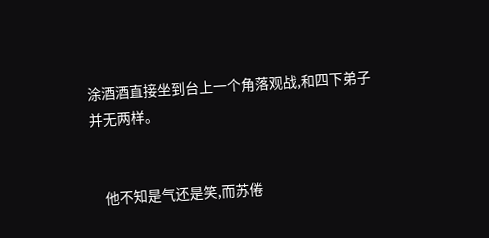涂酒酒直接坐到台上一个角落观战,和四下弟子并无两样。


    他不知是气还是笑,而苏倦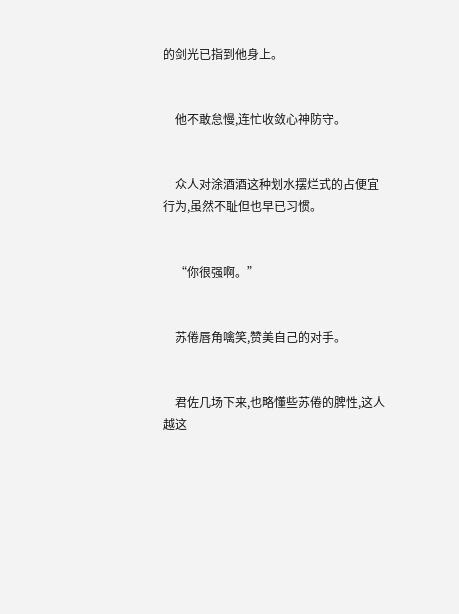的剑光已指到他身上。


    他不敢怠慢,连忙收敛心神防守。


    众人对涂酒酒这种划水摆烂式的占便宜行为,虽然不耻但也早已习惯。


    “你很强啊。”


    苏倦唇角噙笑,赞美自己的对手。


    君佐几场下来,也略懂些苏倦的脾性,这人越这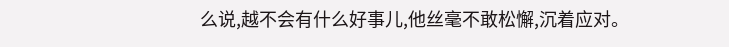么说,越不会有什么好事儿,他丝毫不敢松懈,沉着应对。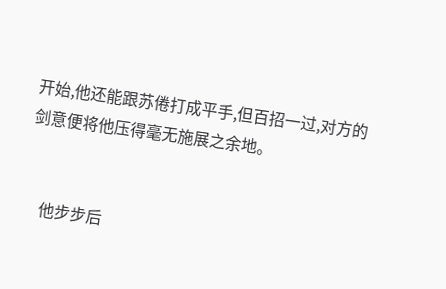开始,他还能跟苏倦打成平手,但百招一过,对方的剑意便将他压得毫无施展之余地。


    他步步后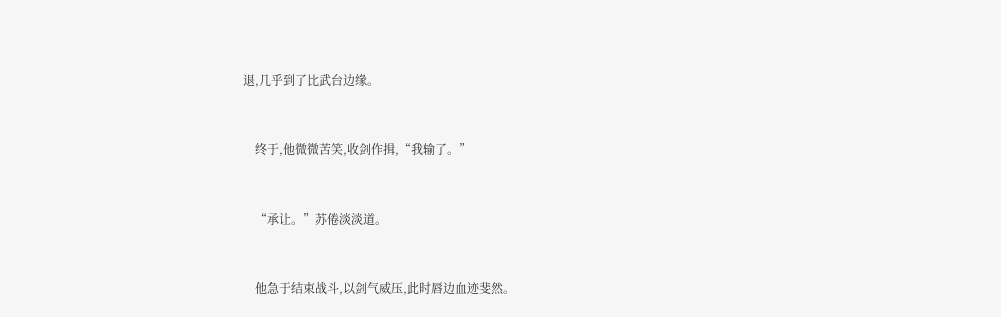退,几乎到了比武台边缘。


    终于,他微微苦笑,收剑作揖,“我输了。”


    “承让。”苏倦淡淡道。


    他急于结束战斗,以剑气威压,此时唇边血迹斐然。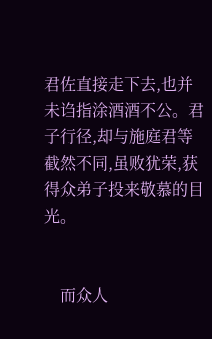君佐直接走下去,也并未诌指涂酒酒不公。君子行径,却与施庭君等截然不同,虽败犹荣,获得众弟子投来敬慕的目光。


    而众人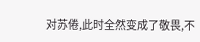对苏倦,此时全然变成了敬畏,不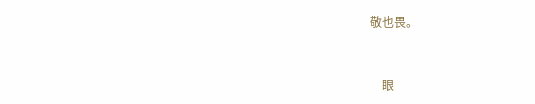敬也畏。


    眼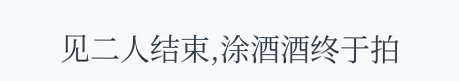见二人结束,涂酒酒终于拍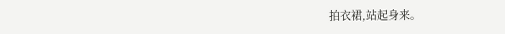拍衣裙,站起身来。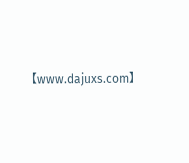【www.dajuxs.com】